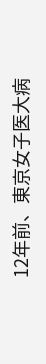12年前、東京女子医大病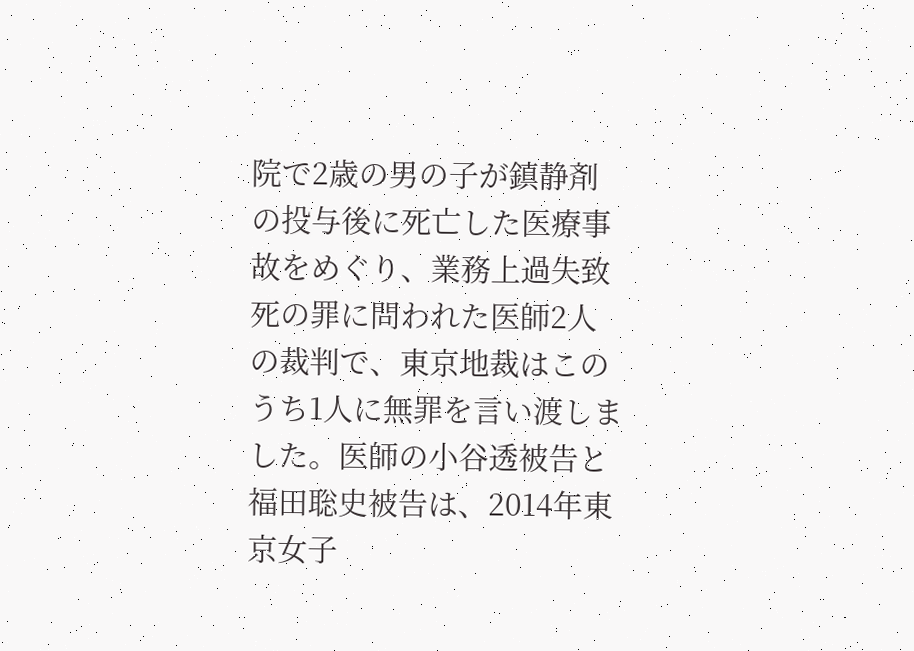院で2歳の男の子が鎮静剤の投与後に死亡した医療事故をめぐり、業務上過失致死の罪に問われた医師2人の裁判で、東京地裁はこのうち1人に無罪を言い渡しました。医師の小谷透被告と福田聡史被告は、2014年東京女子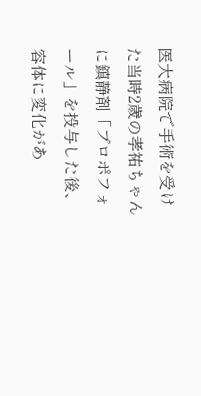医大病院で手術を受けた当時2歳の孝祐ちゃんに鎮静剤「プロポフォール」を投与した後、容体に変化があ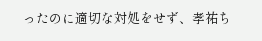ったのに適切な対処をせず、孝祐ち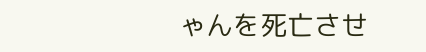ゃんを死亡させ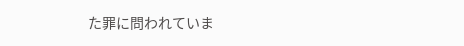た罪に問われていま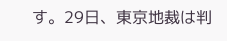す。29日、東京地裁は判